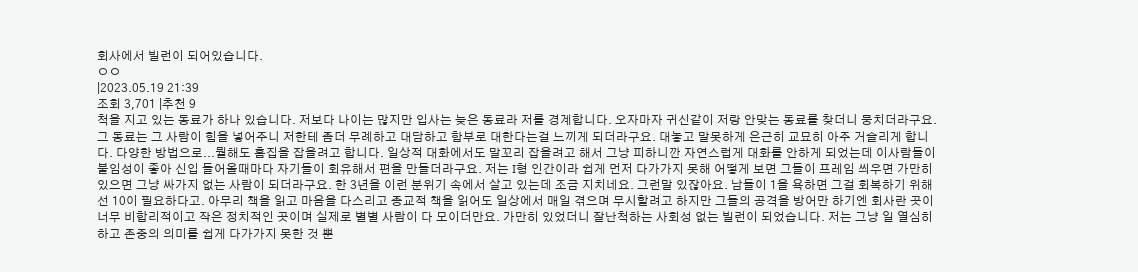회사에서 빌런이 되어있습니다.
ㅇㅇ
|2023.05.19 21:39
조회 3,701 |추천 9
척을 지고 있는 동료가 하나 있습니다. 저보다 나이는 많지만 입사는 늦은 동료라 저를 경계합니다. 오자마자 귀신같이 저랑 안맞는 동료를 찾더니 뭉치더라구요. 그 동료는 그 사람이 힘을 넣어주니 저한테 좀더 무례하고 대담하고 함부로 대한다는걸 느끼게 되더라구요. 대놓고 말못하게 은근히 교묘히 아주 거슬리게 합니다. 다양한 방법으로...뭘해도 흠집을 잡을려고 합니다. 일상적 대화에서도 말꼬리 잡을려고 해서 그냥 피하니깐 자연스럽게 대화를 안하게 되었는데 이사람들이 붙임성이 좋아 신입 들어올때마다 자기들이 회유해서 편을 만들더라구요. 저는 I형 인간이라 쉽게 먼저 다가가지 못해 어떻게 보면 그들이 프레임 씌우면 가만히 있으면 그냥 싸가지 없는 사람이 되더라구요. 한 3년을 이런 분위기 속에서 살고 있는데 조금 지치네요. 그런말 있잖아요. 남들이 1을 욕하면 그걸 회복하기 위해선 10이 필요하다고. 아무리 책을 읽고 마음을 다스리고 종교적 책을 읽어도 일상에서 매일 겪으며 무시할려고 하지만 그들의 공격을 방어만 하기엔 회사란 곳이 너무 비합리적이고 작은 정치적인 곳이며 실제로 별별 사람이 다 모이더만요. 가만히 있었더니 잘난척하는 사회성 없는 빌런이 되었습니다. 저는 그냥 일 열심히 하고 존중의 의미를 쉽게 다가가지 못한 것 뿐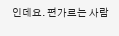인데요. 편가르는 사람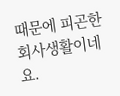때문에 피곤한 회사생활이네요.